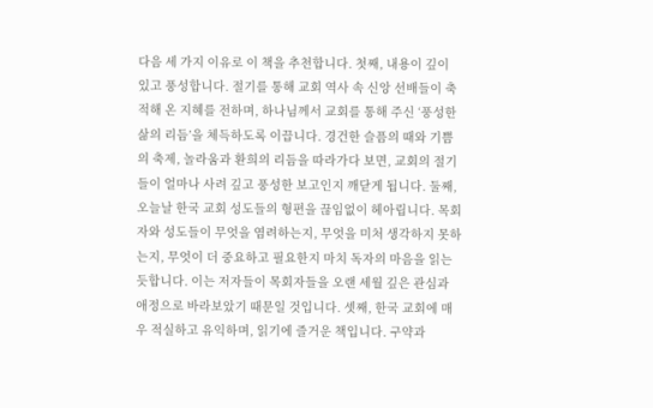다음 세 가지 이유로 이 책을 추천합니다. 첫째, 내용이 깊이 있고 풍성합니다. 절기를 통해 교회 역사 속 신앙 선배들이 축적해 온 지혜를 전하며, 하나님께서 교회를 통해 주신 ‘풍성한 삶의 리듬’을 체득하도록 이끕니다. 경건한 슬픔의 때와 기쁨의 축제, 놀라움과 환희의 리듬을 따라가다 보면, 교회의 절기들이 얼마나 사려 깊고 풍성한 보고인지 깨닫게 됩니다. 둘째, 오늘날 한국 교회 성도들의 형편을 끊임없이 헤아립니다. 목회자와 성도들이 무엇을 염려하는지, 무엇을 미처 생각하지 못하는지, 무엇이 더 중요하고 필요한지 마치 독자의 마음을 읽는 듯합니다. 이는 저자들이 목회자들을 오랜 세월 깊은 관심과 애정으로 바라보았기 때문일 것입니다. 셋째, 한국 교회에 매우 적실하고 유익하며, 읽기에 즐거운 책입니다. 구약과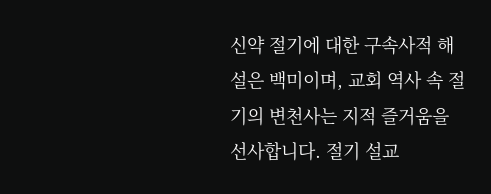신약 절기에 대한 구속사적 해설은 백미이며, 교회 역사 속 절기의 변천사는 지적 즐거움을 선사합니다. 절기 설교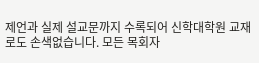제언과 실제 설교문까지 수록되어 신학대학원 교재로도 손색없습니다. 모든 목회자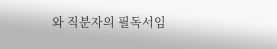와 직분자의 필독서임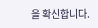을 확신합니다.